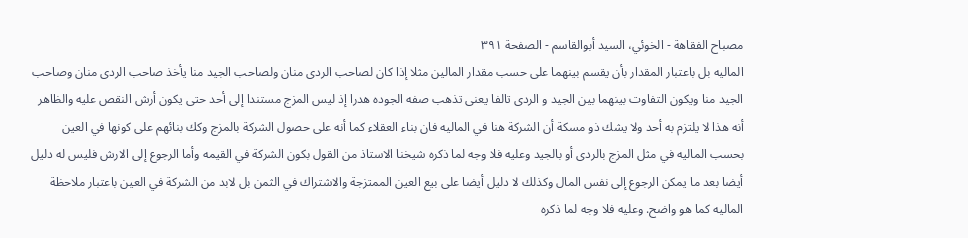مصباح الفقاهة - الخوئي، السيد أبوالقاسم - الصفحة ٣٩١
الماليه بل باعتبار المقدار بأن يقسم بينهما على حسب مقدار المالين مثلا إذا كان لصاحب الردى منان ولصاحب الجيد منا يأخذ صاحب الردى منان وصاحب الجيد منا ويكون التفاوت بينهما بين الجيد و الردى تالفا يعنى تذهب صفه الجوده هدرا إذ ليس المزج مستندا إلى أحد حتى يكون أرش النقص عليه والظاهر أنه هذا لا يلتزم به أحد ولا يشك ذو مسكة أن الشركة هنا في الماليه فان بناء العقلاء كما أنه على حصول الشركة بالمزج وكك بنائهم على كونها في العين بحسب الماليه في مثل المزج بالردى أو بالجيد وعليه فلا وجه لما ذكره شيخنا الاستاذ من القول بكون الشركة في القيمه وأما الرجوع إلى الارش فليس له دليل أيضا بعد ما يمكن الرجوع إلى نفس المال وكذلك لا دليل أيضا على بيع العين الممتزجة والاشتراك في الثمن بل لابد من الشركة في العين باعتبار ملاحظة الماليه كما هو واضح. وعليه فلا وجه لما ذكره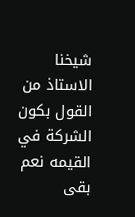شيخنا الاستاذ من القول بكون الشركة في القيمه نعم بقى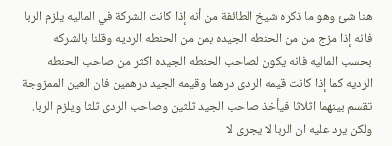هنا شئ وهو ما ذكره شيخ الطائفة من أنه إذا كانت الشركة في الماليه يلزم الربا فانه إذا مزج من من الحنطه الجيده بمن من الحنطه الرديه وقلنا بالشركه بحسب الماليه فانه يكون لصاحب الحنطه الجيده اكثر من صاحب الحنطه الرديه كما إذا كانت قيمه الردى درهما وقيمه الجيد درهمين فان العين الممزوجة تقسم بينهما اثلاثا فيأخذ صاحب الجيد ثلثين وصاحب الردى ثلثا ويلزم الربا. ولكن يرد عليه ان الربا لا يجرى لا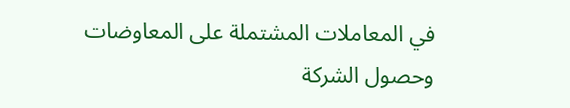في المعاملات المشتملة على المعاوضات وحصول الشركة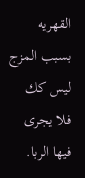القهريه بسبب المزج ليس كك فلا يجرى فيها الربا.